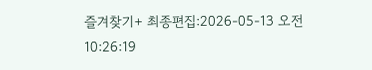즐겨찾기+ 최종편집:2026-05-13 오전 10:26:19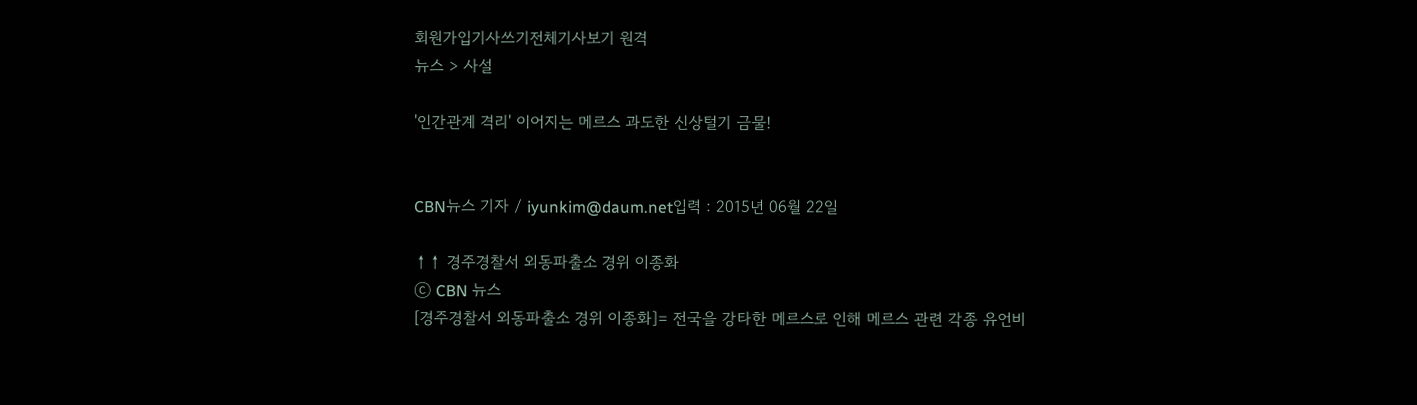회원가입기사쓰기전체기사보기 원격
뉴스 > 사설

'인간관계 격리' 이어지는 메르스 과도한 신상털기 금물!


CBN뉴스 기자 / iyunkim@daum.net입력 : 2015년 06월 22일

↑↑ 경주경찰서 외동파출소 경위 이종화
ⓒ CBN 뉴스
[경주경찰서 외동파출소 경위 이종화]= 전국을 강타한 메르스로 인해 메르스 관련 각종 유언비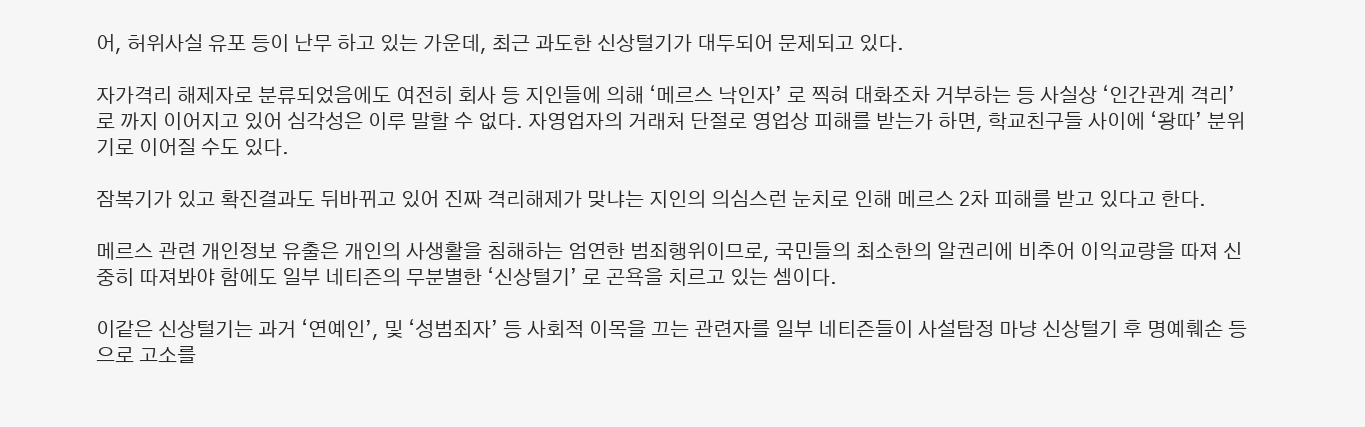어, 허위사실 유포 등이 난무 하고 있는 가운데, 최근 과도한 신상털기가 대두되어 문제되고 있다.

자가격리 해제자로 분류되었음에도 여전히 회사 등 지인들에 의해 ‘메르스 낙인자’ 로 찍혀 대화조차 거부하는 등 사실상 ‘인간관계 격리’로 까지 이어지고 있어 심각성은 이루 말할 수 없다. 자영업자의 거래처 단절로 영업상 피해를 받는가 하면, 학교친구들 사이에 ‘왕따’ 분위기로 이어질 수도 있다.

잠복기가 있고 확진결과도 뒤바뀌고 있어 진짜 격리해제가 맞냐는 지인의 의심스런 눈치로 인해 메르스 2차 피해를 받고 있다고 한다.

메르스 관련 개인정보 유출은 개인의 사생활을 침해하는 엄연한 범죄행위이므로, 국민들의 최소한의 알권리에 비추어 이익교량을 따져 신중히 따져봐야 함에도 일부 네티즌의 무분별한 ‘신상털기’ 로 곤욕을 치르고 있는 셈이다.

이같은 신상털기는 과거 ‘연예인’, 및 ‘성범죄자’ 등 사회적 이목을 끄는 관련자를 일부 네티즌들이 사설탐정 마냥 신상털기 후 명예훼손 등으로 고소를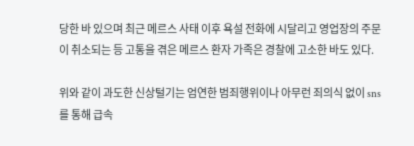당한 바 있으며 최근 메르스 사태 이후 욕설 전화에 시달리고 영업장의 주문이 취소되는 등 고통을 겪은 메르스 환자 가족은 경찰에 고소한 바도 있다.

위와 같이 과도한 신상털기는 엄연한 범죄행위이나 아무런 죄의식 없이 sns를 통해 급속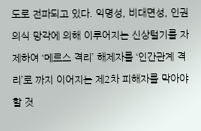도로 전파되고 있다. 익명성, 비대면성, 인권의식 망각에 의해 이루어지는 신상털기를 자제하여 ‘메르스 격리’ 해제자를 ‘인간관계 격리’로 까지 이어지는 제2차 피해자를 막아야 할 것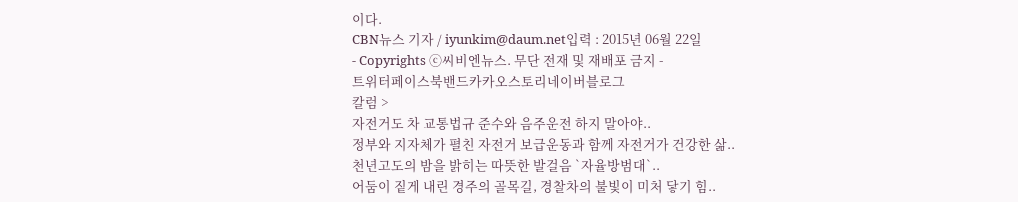이다.
CBN뉴스 기자 / iyunkim@daum.net입력 : 2015년 06월 22일
- Copyrights ⓒ씨비엔뉴스. 무단 전재 및 재배포 금지 -
트위터페이스북밴드카카오스토리네이버블로그
칼럼 >
자전거도 차 교통법규 준수와 음주운전 하지 말아야..
정부와 지자체가 펼친 자전거 보급운동과 함께 자전거가 건강한 삶..
천년고도의 밤을 밝히는 따뜻한 발걸음 `자율방범대`..
어둠이 짙게 내린 경주의 골목길, 경찰차의 불빛이 미처 닿기 힘..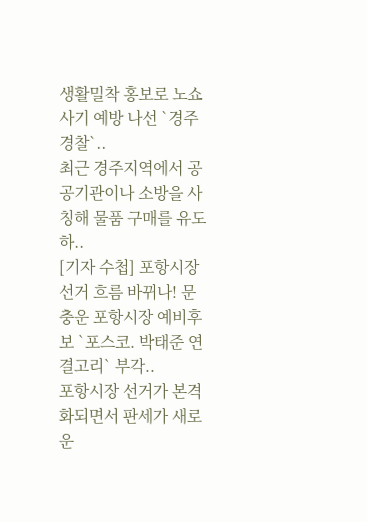생활밀착 홍보로 노쇼사기 예방 나선 `경주경찰`..
최근 경주지역에서 공공기관이나 소방을 사칭해 물품 구매를 유도하..
[기자 수첩] 포항시장 선거 흐름 바뀌나! 문충운 포항시장 예비후보 `포스코. 박태준 연결고리` 부각..
포항시장 선거가 본격화되면서 판세가 새로운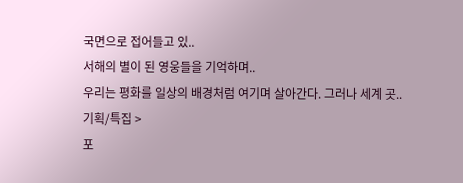국면으로 접어들고 있..
서해의 별이 된 영웅들을 기억하며..
우리는 평화를 일상의 배경처럼 여기며 살아간다. 그러나 세계 곳..
기획/특집 >
포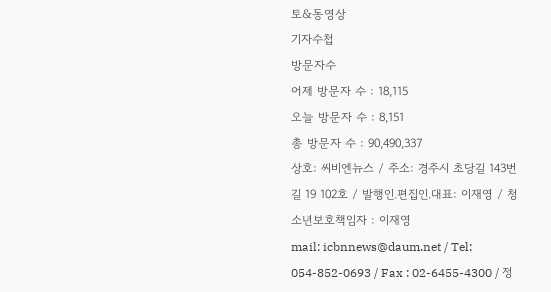토&동영상
기자수첩
방문자수
어제 방문자 수 : 18,115
오늘 방문자 수 : 8,151
총 방문자 수 : 90,490,337
상호: 씨비엔뉴스 / 주소: 경주시 초당길 143번길 19 102호 / 발행인.편집인.대표: 이재영 / 청소년보호책임자 : 이재영
mail: icbnnews@daum.net / Tel: 054-852-0693 / Fax : 02-6455-4300 / 정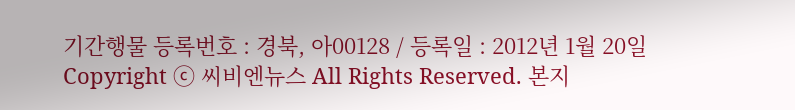기간행물 등록번호 : 경북, 아00128 / 등록일 : 2012년 1월 20일
Copyright ⓒ 씨비엔뉴스 All Rights Reserved. 본지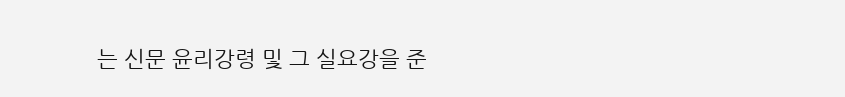는 신문 윤리강령 및 그 실요강을 준